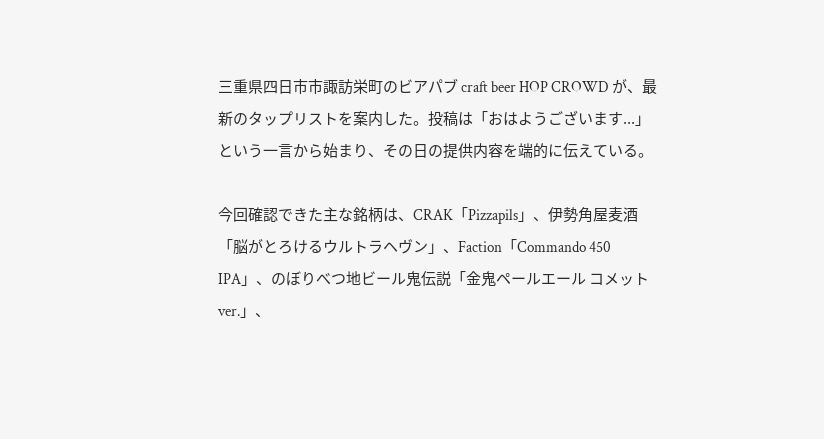三重県四日市市諏訪栄町のビアパブ craft beer HOP CROWD が、最新のタップリストを案内した。投稿は「おはようございます...」という一言から始まり、その日の提供内容を端的に伝えている。

今回確認できた主な銘柄は、CRAK「Pizzapils」、伊勢角屋麦酒「脳がとろけるウルトラヘヴン」、Faction「Commando 450 IPA」、のぼりべつ地ビール鬼伝説「金鬼ペールエール コメットver.」、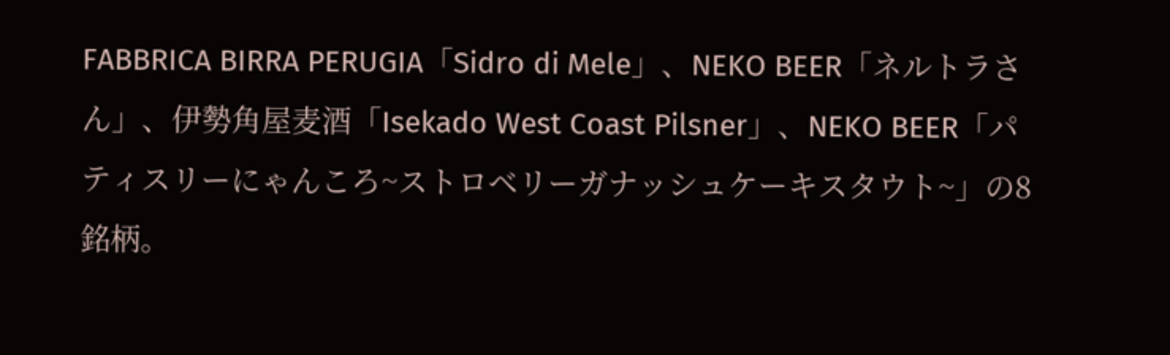FABBRICA BIRRA PERUGIA「Sidro di Mele」、NEKO BEER「ネルトラさん」、伊勢角屋麦酒「Isekado West Coast Pilsner」、NEKO BEER「パティスリーにゃんころ~ストロベリーガナッシュケーキスタウト~」の8銘柄。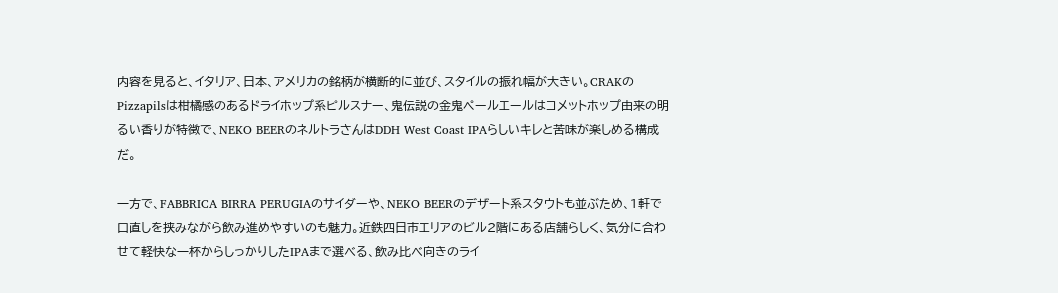内容を見ると、イタリア、日本、アメリカの銘柄が横断的に並び、スタイルの振れ幅が大きい。CRAKのPizzapilsは柑橘感のあるドライホップ系ピルスナー、鬼伝説の金鬼ペールエールはコメットホップ由来の明るい香りが特徴で、NEKO BEERのネルトラさんはDDH West Coast IPAらしいキレと苦味が楽しめる構成だ。

一方で、FABBRICA BIRRA PERUGIAのサイダーや、NEKO BEERのデザート系スタウトも並ぶため、1軒で口直しを挟みながら飲み進めやすいのも魅力。近鉄四日市エリアのビル2階にある店舗らしく、気分に合わせて軽快な一杯からしっかりしたIPAまで選べる、飲み比べ向きのライ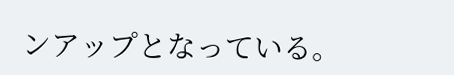ンアップとなっている。